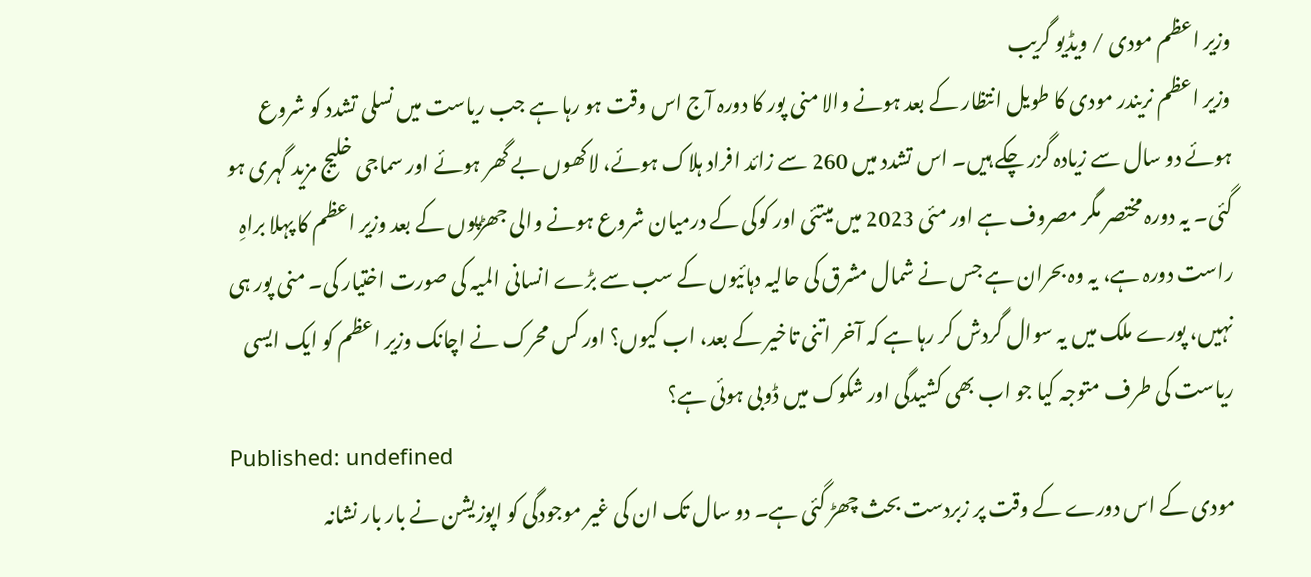وزیر اعظم مودی / ویڈیو گریب
وزیر اعظم نریندر مودی کا طویل انتظار کے بعد ہونے والا منی پور کا دورہ آج اس وقت ہو رہا ہے جب ریاست میں نسلی تشدد کو شروع ہوئے دو سال سے زیادہ گزر چکے ہیں۔ اس تشدد میں 260 سے زائد افراد ہلاک ہوئے، لاکھوں بے گھر ہوئے اور سماجی خلیج مزید گہری ہو گئی۔ یہ دورہ مختصر مگر مصروف ہے اور مئی 2023 میں میتئی اور کوکی کے درمیان شروع ہونے والی جھڑپوں کے بعد وزیر اعظم کا پہلا براہِ راست دورہ ہے، یہ وہ بحران ہے جس نے شمال مشرق کی حالیہ دہائیوں کے سب سے بڑے انسانی المیہ کی صورت اختیار کی۔ منی پور ہی نہیں، پورے ملک میں یہ سوال گردش کر رہا ہے کہ آخر اتنی تاخیر کے بعد، اب کیوں؟ اور کس محرک نے اچانک وزیر اعظم کو ایک ایسی ریاست کی طرف متوجہ کیا جو اب بھی کشیدگی اور شکوک میں ڈوبی ہوئی ہے؟
Published: undefined
مودی کے اس دورے کے وقت پر زبردست بحث چھڑ گئی ہے۔ دو سال تک ان کی غیر موجودگی کو اپوزیشن نے بار بار نشانہ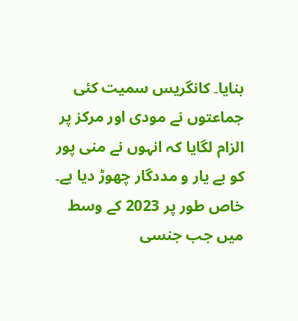بنایا۔ کانگریس سمیت کئی جماعتوں نے مودی اور مرکز پر الزام لگایا کہ انہوں نے منی پور کو بے یار و مددگار چھوڑ دیا ہے۔ خاص طور پر 2023 کے وسط میں جب جنسی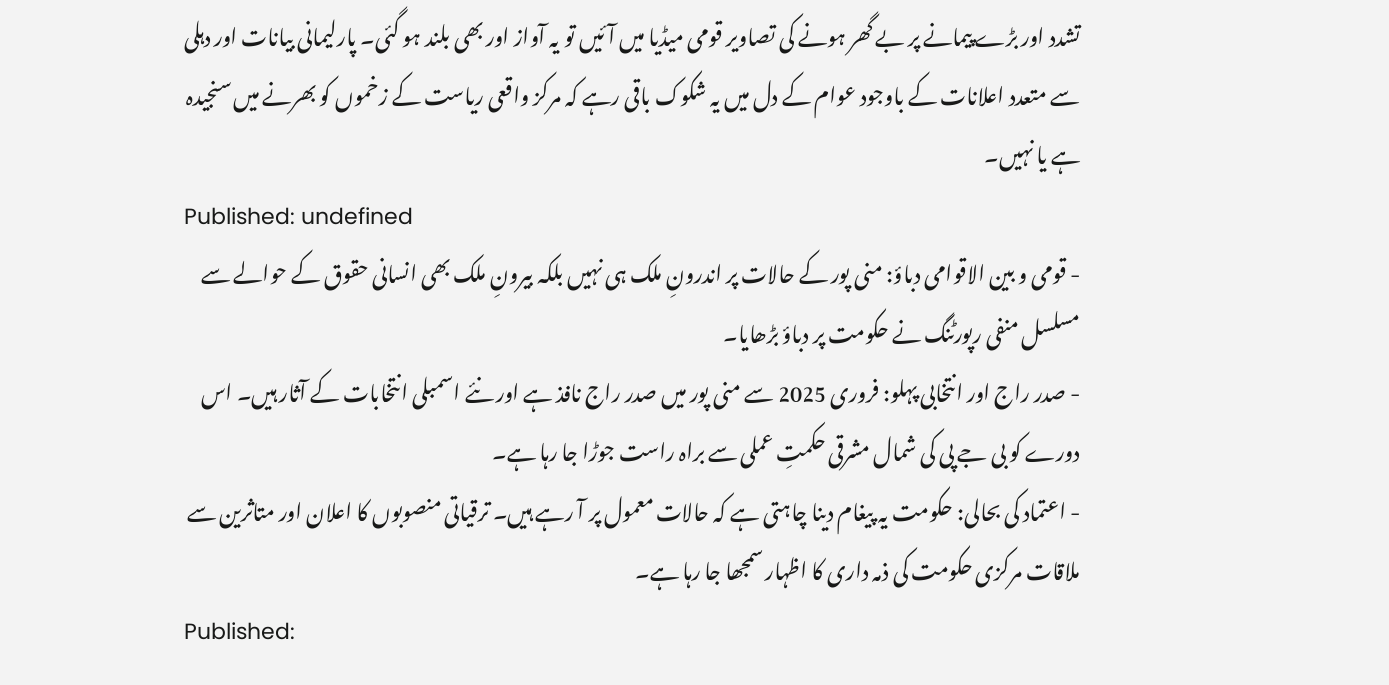تشدد اور بڑے پیمانے پر بے گھر ہونے کی تصاویر قومی میڈیا میں آئیں تو یہ آواز اور بھی بلند ہو گئی۔ پارلیمانی بیانات اور دہلی سے متعدد اعلانات کے باوجود عوام کے دل میں یہ شکوک باقی رہے کہ مرکز واقعی ریاست کے زخموں کو بھرنے میں سنجیدہ ہے یا نہیں۔
Published: undefined
- قومی و بین الاقوامی دباؤ: منی پور کے حالات پر اندرونِ ملک ہی نہیں بلکہ بیرونِ ملک بھی انسانی حقوق کے حوالے سے مسلسل منفی رپورٹنگ نے حکومت پر دباؤ بڑھایا۔
- صدر راج اور انتخابی پہلو: فروری 2025 سے منی پور میں صدر راج نافذ ہے اور نئے اسمبلی انتخابات کے آثار ہیں۔ اس دورے کو بی جے پی کی شمال مشرقی حکمتِ عملی سے براہ راست جوڑا جا رہا ہے۔
- اعتماد کی بحالی: حکومت یہ پیغام دینا چاہتی ہے کہ حالات معمول پر آ رہے ہیں۔ ترقیاتی منصوبوں کا اعلان اور متاثرین سے ملاقات مرکزی حکومت کی ذمہ داری کا اظہار سمجھا جا رہا ہے۔
Published: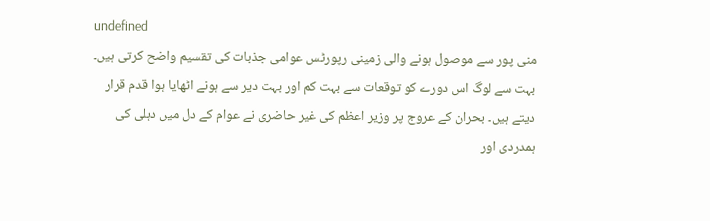undefined
منی پور سے موصول ہونے والی زمینی رپورٹس عوامی جذبات کی تقسیم واضح کرتی ہیں۔ بہت سے لوگ اس دورے کو توقعات سے بہت کم اور بہت دیر سے ہونے اٹھایا ہوا قدم قرار دیتے ہیں۔ بحران کے عروج پر وزیر اعظم کی غیر حاضری نے عوام کے دل میں دہلی کی ہمدردی اور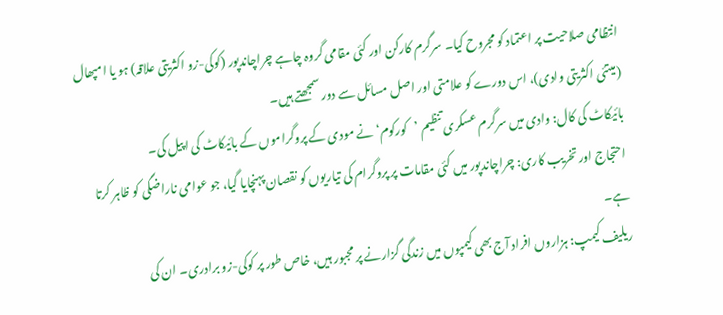انتظامی صلاحیت پر اعتماد کو مجروح کیا۔ سرگرم کارکن اور کئی مقامی گروہ چاہے چراچاندپور (کوکی-زو اکثریتی علاقہ) ہو یا امپھال (میتئی اکثریتی وادی)، اس دورے کو علامتی اور اصل مسائل سے دور سمجھتے ہیں۔
بائیکاٹ کی کال: وادی میں سرگرم عسکری تنظیم ’کورکوم‘ نے مودی کے پروگراموں کے بائیکاٹ کی اپیل کی۔
احتجاج اور تخریب کاری: چراچاندپور میں کئی مقامات پر پروگرام کی تیاریوں کو نقصان پہنچایا گیا، جو عوامی ناراضگی کو ظاہر کرتا ہے۔
ریلیف کیمپ: ہزاروں افراد آج بھی کیمپوں میں زندگی گزارنے پر مجبور ہیں، خاص طور پر کوکی-زو برادری۔ ان کی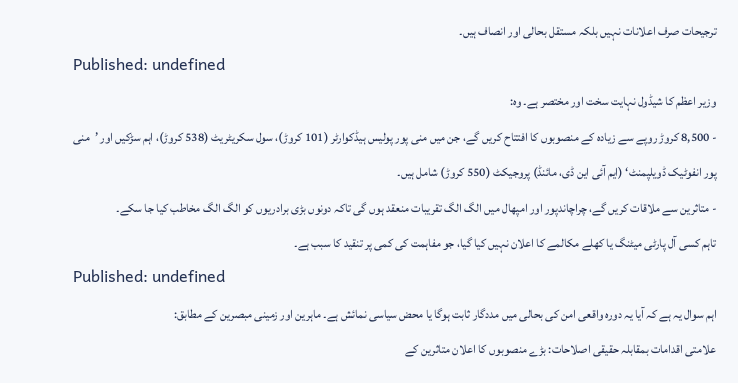ترجیحات صرف اعلانات نہیں بلکہ مستقل بحالی اور انصاف ہیں۔
Published: undefined
وزیر اعظم کا شیڈول نہایت سخت اور مختصر ہے۔ وہ:
- 8,500 کروڑ روپے سے زیادہ کے منصوبوں کا افتتاح کریں گے، جن میں منی پور پولیس ہیڈکوارٹر (101 کروڑ)، سول سکریٹریٹ (538 کروڑ)، اہم سڑکیں اور ’منی پور انفوٹیک ڈویلپمنٹ‘ (ایم آئی این ڈی، مائنڈ) پروجیکٹ (550 کروڑ) شامل ہیں۔
- متاثرین سے ملاقات کریں گے، چراچاندپور اور امپھال میں الگ الگ تقریبات منعقد ہوں گی تاکہ دونوں بڑی برادریوں کو الگ الگ مخاطب کیا جا سکے۔
تاہم کسی آل پارٹی میٹنگ یا کھلے مکالمے کا اعلان نہیں کیا گیا، جو مفاہمت کی کمی پر تنقید کا سبب ہے۔
Published: undefined
اہم سوال یہ ہے کہ آیا یہ دورہ واقعی امن کی بحالی میں مددگار ثابت ہوگا یا محض سیاسی نمائش ہے۔ ماہرین اور زمینی مبصرین کے مطابق:
علامتی اقدامات بمقابلہ حقیقی اصلاحات: بڑے منصوبوں کا اعلان متاثرین کے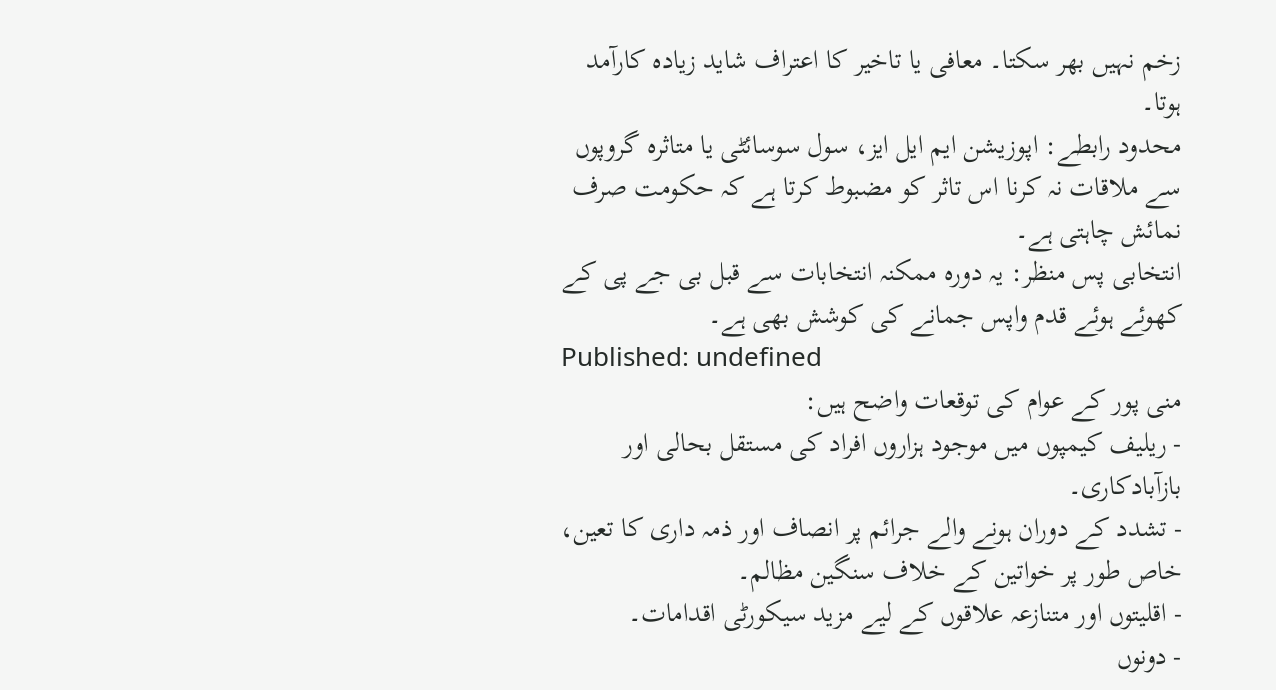زخم نہیں بھر سکتا۔ معافی یا تاخیر کا اعتراف شاید زیادہ کارآمد ہوتا۔
محدود رابطے: اپوزیشن ایم ایل ایز، سول سوسائٹی یا متاثرہ گروپوں سے ملاقات نہ کرنا اس تاثر کو مضبوط کرتا ہے کہ حکومت صرف نمائش چاہتی ہے۔
انتخابی پس منظر: یہ دورہ ممکنہ انتخابات سے قبل بی جے پی کے کھوئے ہوئے قدم واپس جمانے کی کوشش بھی ہے۔
Published: undefined
منی پور کے عوام کی توقعات واضح ہیں:
- ریلیف کیمپوں میں موجود ہزاروں افراد کی مستقل بحالی اور بازآبادکاری۔
- تشدد کے دوران ہونے والے جرائم پر انصاف اور ذمہ داری کا تعین، خاص طور پر خواتین کے خلاف سنگین مظالم۔
- اقلیتوں اور متنازعہ علاقوں کے لیے مزید سیکورٹی اقدامات۔
- دونوں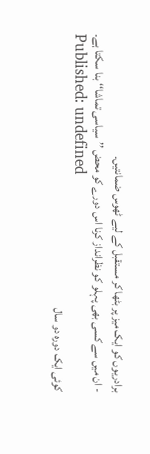برادریوں کو ایک میز پر بٹھا کر مستقبل کے لیے ٹھوس ضمانتیں۔
- ان میں سے کسی بھی پہلو کو نظرانداز کرنا اس دورے کو محض ’’سیاسی تماشا‘‘ بنا سکتا ہے۔
Published: undefined
کوئی ایک دورہ دو سال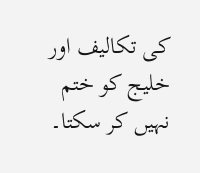کی تکالیف اور خلیج کو ختم نہیں کر سکتا۔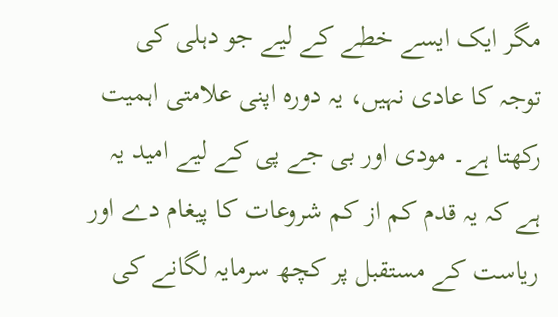مگر ایک ایسے خطے کے لیے جو دہلی کی توجہ کا عادی نہیں، یہ دورہ اپنی علامتی اہمیت رکھتا ہے۔ مودی اور بی جے پی کے لیے امید یہ ہے کہ یہ قدم کم از کم شروعات کا پیغام دے اور ریاست کے مستقبل پر کچھ سرمایہ لگانے کی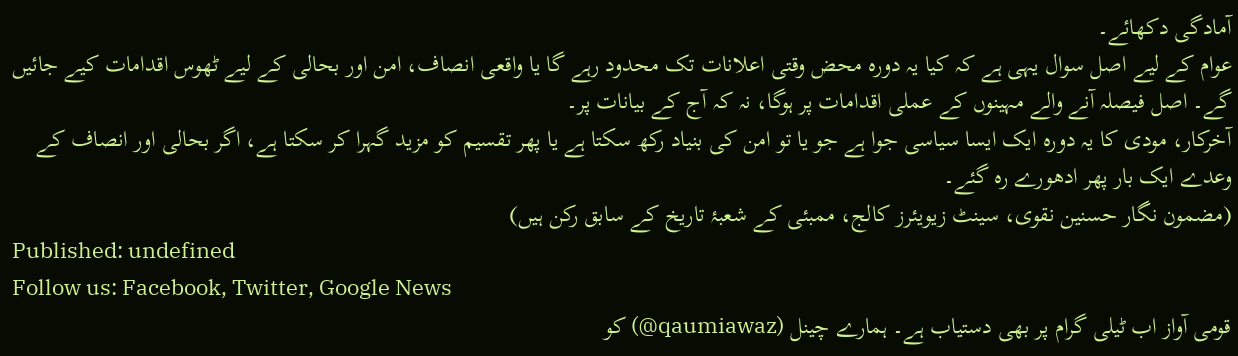آمادگی دکھائے۔
عوام کے لیے اصل سوال یہی ہے کہ کیا یہ دورہ محض وقتی اعلانات تک محدود رہے گا یا واقعی انصاف، امن اور بحالی کے لیے ٹھوس اقدامات کیے جائیں گے۔ اصل فیصلہ آنے والے مہینوں کے عملی اقدامات پر ہوگا، نہ کہ آج کے بیانات پر۔
آخرکار، مودی کا یہ دورہ ایک ایسا سیاسی جوا ہے جو یا تو امن کی بنیاد رکھ سکتا ہے یا پھر تقسیم کو مزید گہرا کر سکتا ہے، اگر بحالی اور انصاف کے وعدے ایک بار پھر ادھورے رہ گئے۔
(مضمون نگار حسنین نقوی، سینٹ زیویئرز کالج، ممبئی کے شعبۂ تاریخ کے سابق رکن ہیں)
Published: undefined
Follow us: Facebook, Twitter, Google News
قومی آواز اب ٹیلی گرام پر بھی دستیاب ہے۔ ہمارے چینل (qaumiawaz@) کو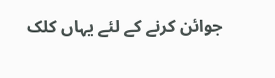جوائن کرنے کے لئے یہاں کلک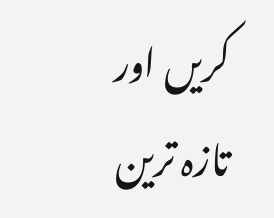کریں اور تازہ ترین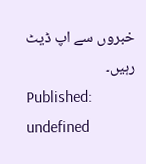خبروں سے اپ ڈیٹ رہیں۔
Published: undefined